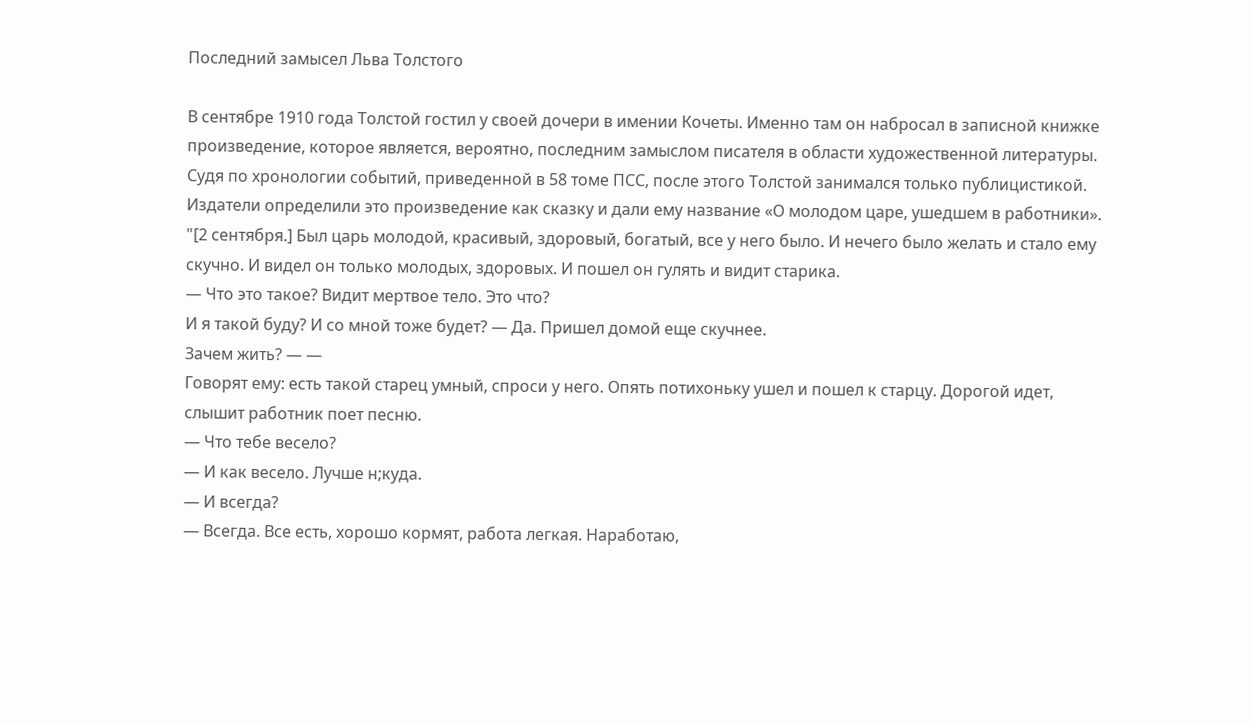Последний замысел Льва Толстого

В сентябре 1910 года Толстой гостил у своей дочери в имении Кочеты. Именно там он набросал в записной книжке произведение, которое является, вероятно, последним замыслом писателя в области художественной литературы. Судя по хронологии событий, приведенной в 58 томе ПСС, после этого Толстой занимался только публицистикой. Издатели определили это произведение как сказку и дали ему название «О молодом царе, ушедшем в работники».
"[2 сентября.] Был царь молодой, красивый, здоровый, богатый, все у него было. И нечего было желать и стало ему скучно. И видел он только молодых, здоровых. И пошел он гулять и видит старика.
— Что это такое? Видит мертвое тело. Это что?
И я такой буду? И со мной тоже будет? — Да. Пришел домой еще скучнее.
Зачем жить? — —
Говорят ему: есть такой старец умный, спроси у него. Опять потихоньку ушел и пошел к старцу. Дорогой идет, слышит работник поет песню.
— Что тебе весело?
— И как весело. Лучше н;куда.
— И всегда?
— Всегда. Все есть, хорошо кормят, работа легкая. Наработаю,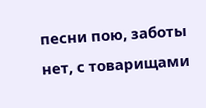песни пою, заботы нет, с товарищами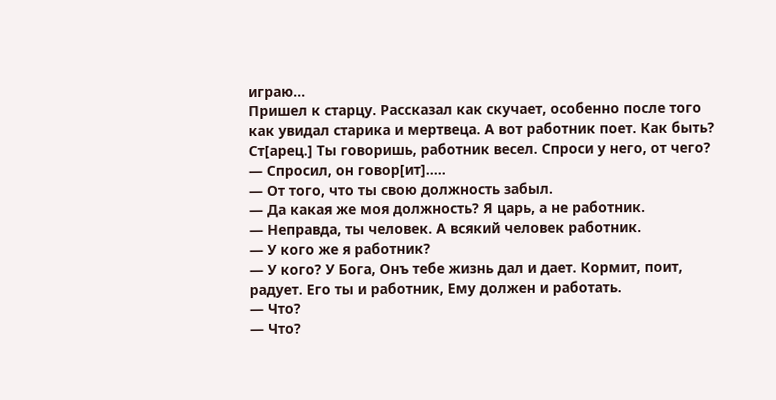играю...
Пришел к старцу. Рассказал как скучает, особенно после того как увидал старика и мертвеца. А вот работник поет. Как быть?
Ст[арец.] Ты говоришь, работник весел. Спроси у него, от чего?
— Спросил, он говор[ит].....
— От того, что ты свою должность забыл.
— Да какая же моя должность? Я царь, а не работник.
— Неправда, ты человек. A всякий человек работник.
— У кого же я работник?
— У кого? У Бога, Онъ тебе жизнь дал и дает. Кормит, поит, радует. Его ты и работник, Ему должен и работать.
— Что?
— Что?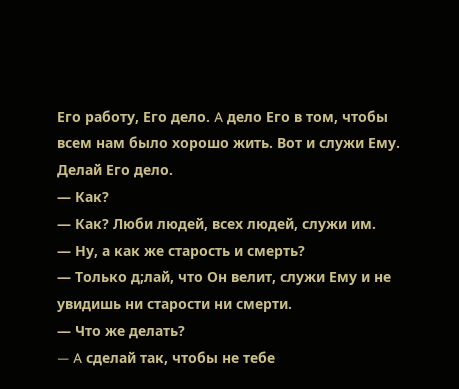Его работу, Его дело. A дело Его в том, чтобы всем нам было хорошо жить. Вот и служи Ему. Делай Его дело.
— Как?
— Как? Люби людей, всех людей, служи им.
— Ну, а как же старость и смерть?
— Только д;лай, что Он велит, служи Ему и не увидишь ни старости ни смерти.
— Что же делать?
— A сделай так, чтобы не тебе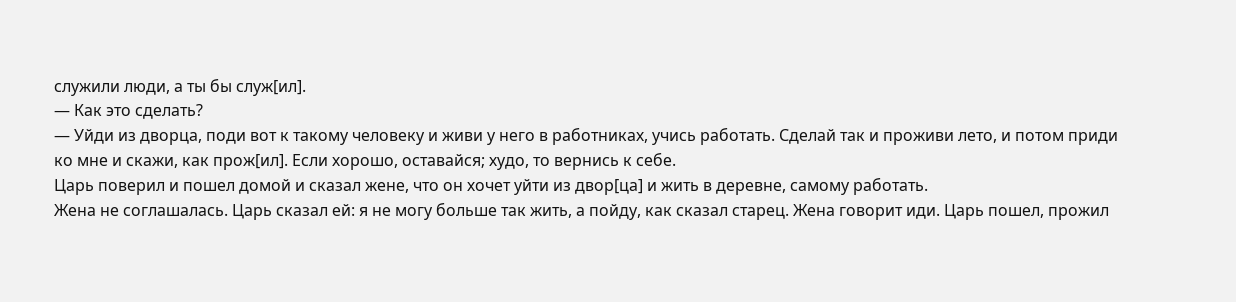служили люди, а ты бы служ[ил].
— Как это сделать?
— Уйди из дворца, поди вот к такому человеку и живи у него в работниках, учись работать. Сделай так и проживи лето, и потом приди ко мне и скажи, как прож[ил]. Если хорошо, оставайся; худо, то вернись к себе.
Царь поверил и пошел домой и сказал жене, что он хочет уйти из двор[ца] и жить в деревне, самому работать.
Жена не соглашалась. Царь сказал ей: я не могу больше так жить, а пойду, как сказал старец. Жена говорит иди. Царь пошел, прожил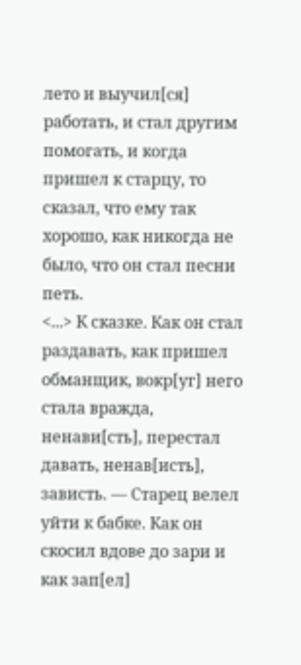лето и выучил[ся] работать, и стал другим помогать, и когда пришел к старцу, то сказал, что ему так хорошо, как никогда не было, что он стал песни петь.
<...> К сказке. Как он стал раздавать, как пришел обманщик, вокр[уг] него стала вражда, ненави[сть], перестал давать, ненав[исть], зависть. — Старец велел уйти к бабке. Как он скосил вдове до зари и как зап[ел]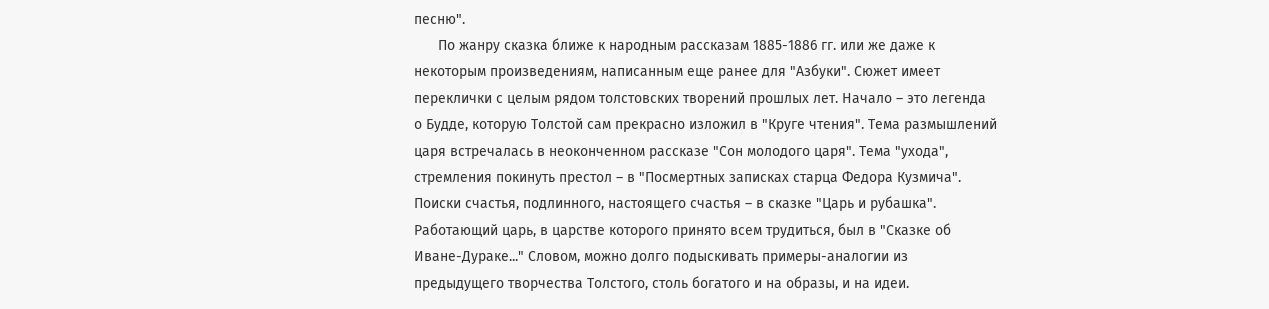песню".
      По жанру сказка ближе к народным рассказам 1885-1886 гг. или же даже к некоторым произведениям, написанным еще ранее для "Азбуки". Сюжет имеет переклички с целым рядом толстовских творений прошлых лет. Начало – это легенда о Будде, которую Толстой сам прекрасно изложил в "Круге чтения". Тема размышлений царя встречалась в неоконченном рассказе "Сон молодого царя". Тема "ухода", стремления покинуть престол – в "Посмертных записках старца Федора Кузмича". Поиски счастья, подлинного, настоящего счастья – в сказке "Царь и рубашка". Работающий царь, в царстве которого принято всем трудиться, был в "Сказке об Иване-Дураке..." Словом, можно долго подыскивать примеры-аналогии из предыдущего творчества Толстого, столь богатого и на образы, и на идеи.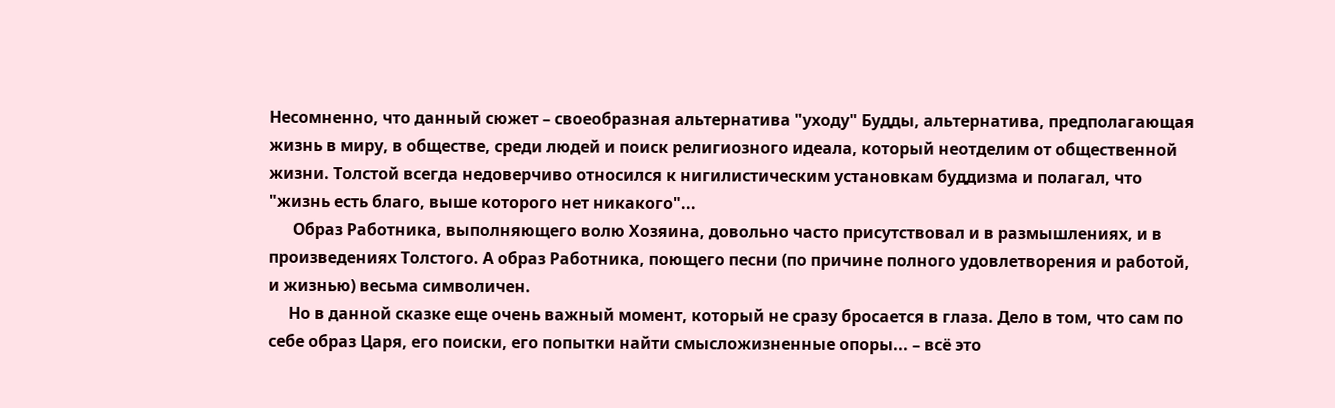Несомненно, что данный сюжет – своеобразная альтернатива "уходу" Будды, альтернатива, предполагающая жизнь в миру, в обществе, среди людей и поиск религиозного идеала, который неотделим от общественной жизни. Толстой всегда недоверчиво относился к нигилистическим установкам буддизма и полагал, что "жизнь есть благо, выше которого нет никакого"...
      Образ Работника, выполняющего волю Хозяина, довольно часто присутствовал и в размышлениях, и в произведениях Толстого. А образ Работника, поющего песни (по причине полного удовлетворения и работой, и жизнью) весьма символичен.
     Но в данной сказке еще очень важный момент, который не сразу бросается в глаза. Дело в том, что сам по себе образ Царя, его поиски, его попытки найти смысложизненные опоры... – всё это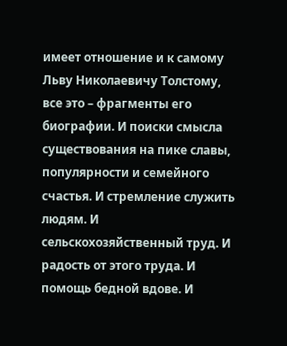имеет отношение и к самому Льву Николаевичу Толстому, все это – фрагменты его биографии. И поиски смысла существования на пике славы, популярности и семейного счастья. И стремление служить людям. И сельскохозяйственный труд. И радость от этого труда. И помощь бедной вдове. И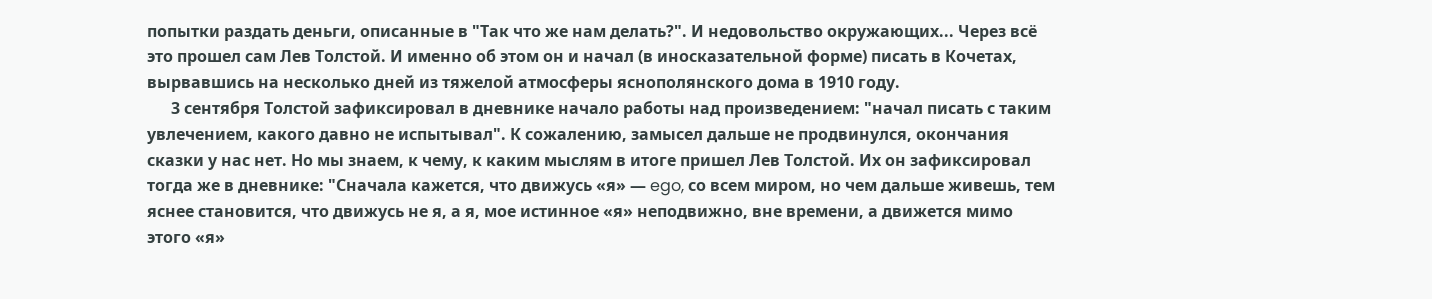попытки раздать деньги, описанные в "Так что же нам делать?". И недовольство окружающих... Через всё это прошел сам Лев Толстой. И именно об этом он и начал (в иносказательной форме) писать в Кочетах, вырвавшись на несколько дней из тяжелой атмосферы яснополянского дома в 1910 году.
      3 сентября Толстой зафиксировал в дневнике начало работы над произведением: "начал писать с таким увлечением, какого давно не испытывал". К сожалению, замысел дальше не продвинулся, окончания сказки у нас нет. Но мы знаем, к чему, к каким мыслям в итоге пришел Лев Толстой. Их он зафиксировал тогда же в дневнике: "Сначала кажется, что движусь «я» — ego, со всем миром, но чем дальше живешь, тем яснее становится, что движусь не я, а я, мое истинное «я» неподвижно, вне времени, а движется мимо этого «я»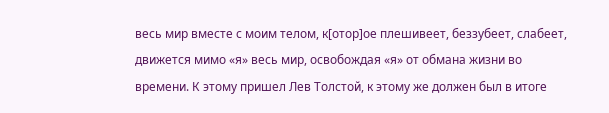весь мир вместе с моим телом, к[отор]ое плешивеет, беззубеет, слабеет, движется мимо «я» весь мир, освобождая «я» от обмана жизни во времени. К этому пришел Лев Толстой, к этому же должен был в итоге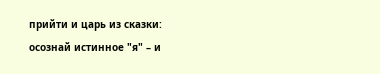прийти и царь из сказки: осознай истинное "я" – и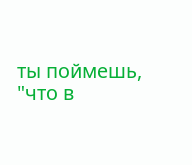ты поймешь, "что в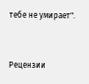тебе не умирает".


Рецензии